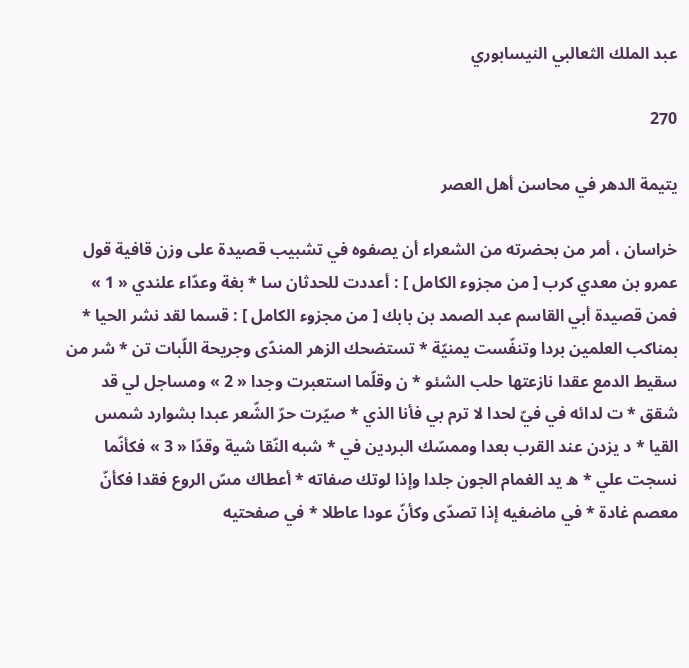عبد الملك الثعالبي النيسابوري

270

يتيمة الدهر في محاسن أهل العصر

خراسان ، أمر من بحضرته من الشعراء أن يصفوه في تشبيب قصيدة على وزن قافية قول عمرو بن معدي كرب [ من مجزوء الكامل ] : أعددت للحدثان سا * بغة وعدّاء علندي « 1 » فمن قصيدة أبي القاسم عبد الصمد بن بابك [ من مجزوء الكامل ] : قسما لقد نشر الحيا * بمناكب العلمين بردا وتنفّست يمنيّة * تستضحك الزهر المندّى وجريحة اللّبات تن * شر من سقيط الدمع عقدا نازعتها حلب الشئو * ن وقلّما استعبرت وجدا « 2 » ومساجل لي قد شقق * ت لدائه في فيّ لحدا لا ترم بي فأنا الذي * صيّرت حرّ الشّعر عبدا بشوارد شمس القيا * د يزدن عند القرب بعدا وممسّك البردين في * شبه النّقا شية وقدّا « 3 » فكأنّما نسجت علي * ه يد الغمام الجون جلدا وإذا لوتك صفاته * أعطاك مسّ الروع فقدا فكأنّ معصم غادة * في ماضغيه إذا تصدّى وكأنّ عودا عاطلا * في صفحتيه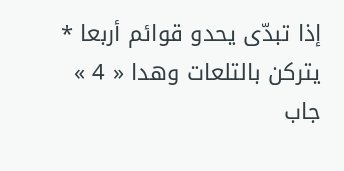إذا تبدّى يحدو قوائم أربعا * يتركن بالتلعات وهدا « 4 » جاب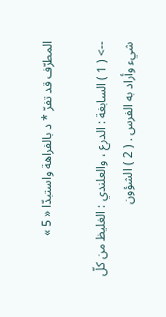المطرّف قد تفرّ * د بالفراهة واستبدّا « 5 »

--> ( 1 ) السابغة : الدرع ، والعلندي : الغليظ من كلّ شيء وأراد به الفرس . ( 2 ) الشؤون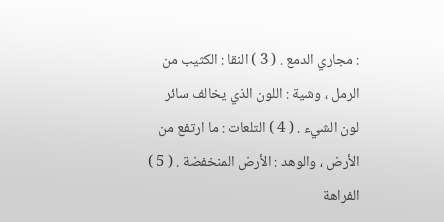: مجاري الدمع . ( 3 ) النقا : الكثيب من الرمل ، وشية : اللون الذي يخالف سائر لون الشيء . ( 4 ) التلعات : ما ارتفع من الأرض ، والوهد : الأرض المنخفضة . ( 5 ) الفراهة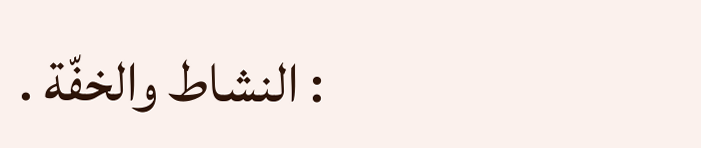: النشاط والخفّة .